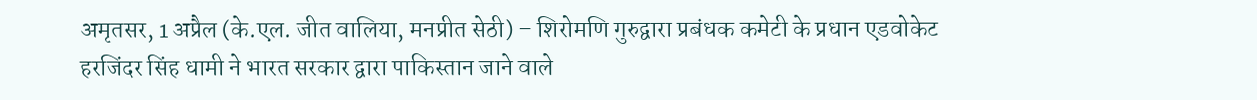अमृतसर, 1 अप्रैल (के.एल. जीत वालिया, मनप्रीत सेठी) – शिरोमणि गुरुद्वारा प्रबंधक कमेटी के प्रधान एडवोकेट हरजिंदर सिंह धामी ने भारत सरकार द्वारा पाकिस्तान जाने वाले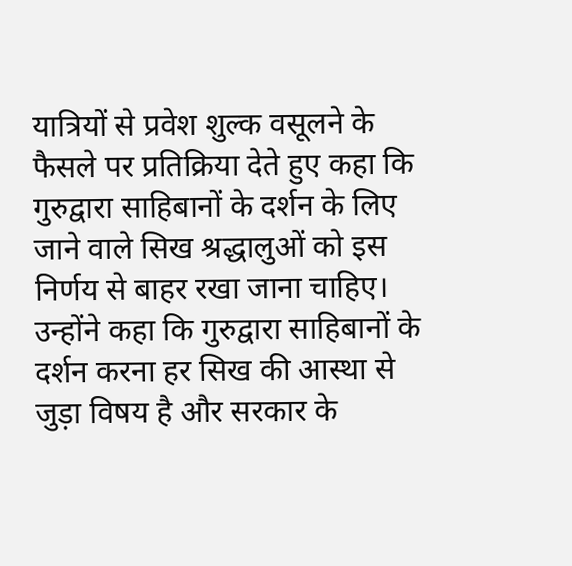यात्रियों से प्रवेश शुल्क वसूलने के फैसले पर प्रतिक्रिया देते हुए कहा कि गुरुद्वारा साहिबानों के दर्शन के लिए जाने वाले सिख श्रद्धालुओं को इस निर्णय से बाहर रखा जाना चाहिए।
उन्होंने कहा कि गुरुद्वारा साहिबानों के दर्शन करना हर सिख की आस्था से जुड़ा विषय है और सरकार के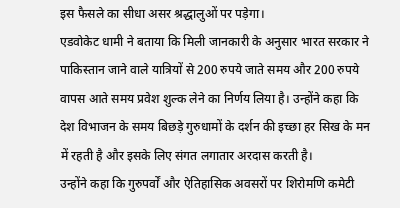इस फैसले का सीधा असर श्रद्धालुओं पर पड़ेगा।
एडवोकेट धामी ने बताया कि मिली जानकारी के अनुसार भारत सरकार ने पाकिस्तान जाने वाले यात्रियों से 200 रुपये जाते समय और 200 रुपये वापस आते समय प्रवेश शुल्क लेने का निर्णय लिया है। उन्होंने कहा कि देश विभाजन के समय बिछड़े गुरुधामों के दर्शन की इच्छा हर सिख के मन में रहती है और इसके लिए संगत लगातार अरदास करती है।
उन्होंने कहा कि गुरुपर्वों और ऐतिहासिक अवसरों पर शिरोमणि कमेटी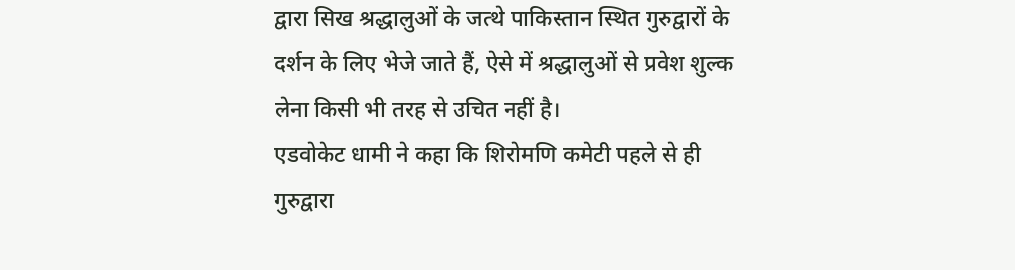द्वारा सिख श्रद्धालुओं के जत्थे पाकिस्तान स्थित गुरुद्वारों के दर्शन के लिए भेजे जाते हैं, ऐसे में श्रद्धालुओं से प्रवेश शुल्क लेना किसी भी तरह से उचित नहीं है।
एडवोकेट धामी ने कहा कि शिरोमणि कमेटी पहले से ही गुरुद्वारा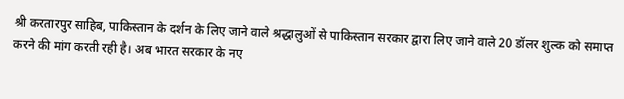श्री करतारपुर साहिब, पाकिस्तान के दर्शन के लिए जाने वाले श्रद्धालुओं से पाकिस्तान सरकार द्वारा लिए जाने वाले 20 डॉलर शुल्क को समाप्त करने की मांग करती रही है। अब भारत सरकार के नए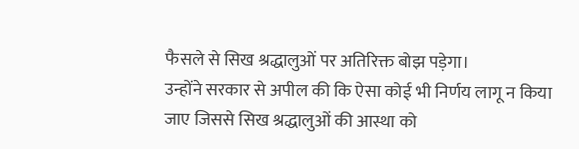फैसले से सिख श्रद्धालुओं पर अतिरिक्त बोझ पड़ेगा।
उन्होंने सरकार से अपील की कि ऐसा कोई भी निर्णय लागू न किया जाए जिससे सिख श्रद्धालुओं की आस्था को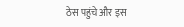ठेस पहुंचे और इस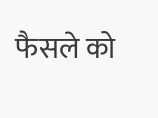फैसले को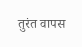तुरंत वापस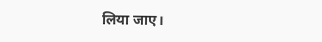लिया जाए।